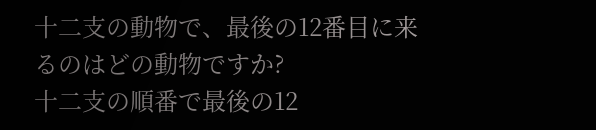十二支の動物で、最後の12番目に来るのはどの動物ですか?
十二支の順番で最後の12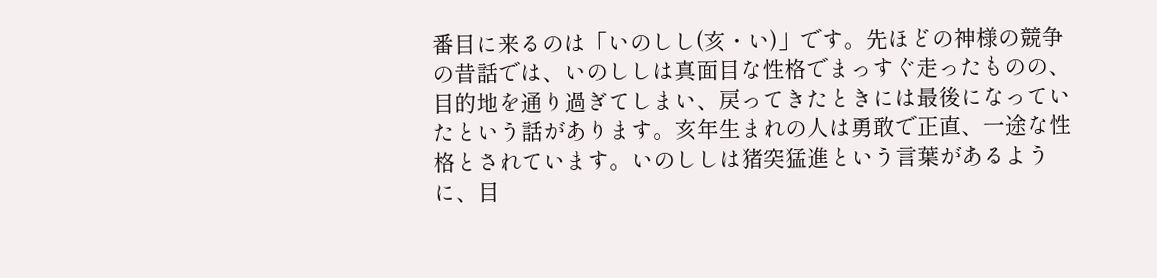番目に来るのは「いのしし(亥・い)」です。先ほどの神様の競争の昔話では、いのししは真面目な性格でまっすぐ走ったものの、目的地を通り過ぎてしまい、戻ってきたときには最後になっていたという話があります。亥年生まれの人は勇敢で正直、一途な性格とされています。いのししは猪突猛進という言葉があるように、目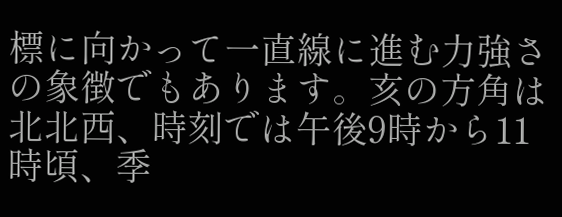標に向かって一直線に進む力強さの象徴でもあります。亥の方角は北北西、時刻では午後9時から11時頃、季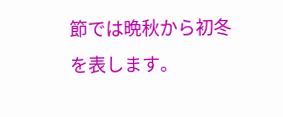節では晩秋から初冬を表します。